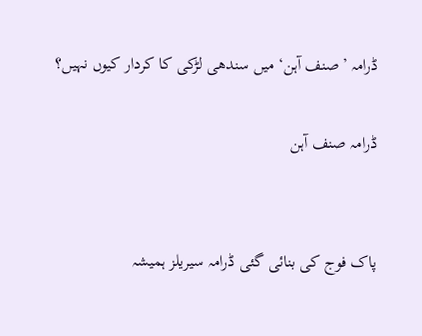ڈرامہ ’صنف آہن‘ میں سندھی لڑکی کا کردار کیوں نہیں؟

ڈرامہ صنف آہن


پاک فوج کی بنائی گئی ڈرامہ سیریلز ہمیشہ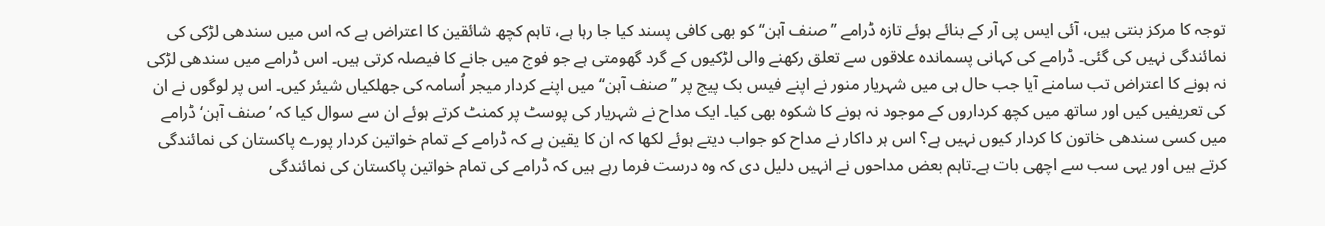توجہ کا مرکز بنتی ہیں، آئی ایس پی آر کے بنائے ہوئے تازہ ڈرامے ’’صنف آہن‘‘ کو بھی کافی پسند کیا جا رہا ہے، تاہم کچھ شائقین کا اعتراض ہے کہ اس میں سندھی لڑکی کی نمائندگی نہیں کی گئی۔ ڈرامے کی کہانی پسماندہ علاقوں سے تعلق رکھنے والی لڑکیوں کے گرد گھومتی ہے جو فوج میں جانے کا فیصلہ کرتی ہیں۔ اس ڈرامے میں سندھی لڑکی نہ ہونے کا اعتراض تب سامنے آیا جب حال ہی میں شہریار منور نے اپنے فیس بک پیج پر ’’صنف آہن‘‘ میں اپنے کردار میجر اُسامہ کی جھلکیاں شیئر کیں۔ اس پر لوگوں نے ان کی تعریفیں کیں اور ساتھ میں کچھ کرداروں کے موجود نہ ہونے کا شکوہ بھی کیا۔ ایک مداح نے شہریار کی پوسٹ پر کمنٹ کرتے ہوئے ان سے سوال کیا کہ ’صنف آہن‘ ڈرامے میں کسی سندھی خاتون کا کردار کیوں نہیں ہے؟ اس ہر داکار نے مداح کو جواب دیتے ہوئے لکھا کہ ان کا یقین ہے کہ ڈرامے کے تمام خواتین کردار پورے پاکستان کی نمائندگی کرتے ہیں اور یہی سب سے اچھی بات ہے۔تاہم بعض مداحوں نے انہیں دلیل دی کہ وہ درست فرما رہے ہیں کہ ڈرامے کی تمام خواتین پاکستان کی نمائندگی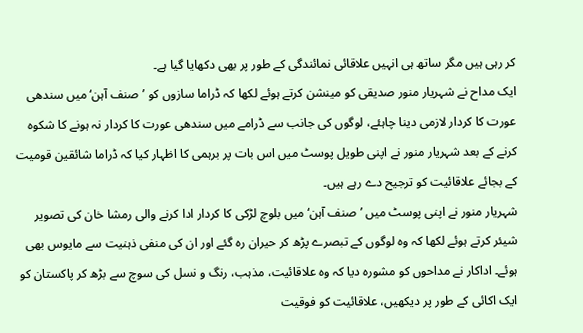کر رہی ہیں مگر ساتھ ہی انہیں علاقائی نمائندگی کے طور پر بھی دکھایا گیا ہے۔
ایک مداح نے شہریار منور صدیقی کو مینشن کرتے ہوئے لکھا کہ ڈراما سازوں کو ’صنف آہن‘ میں سندھی عورت کا کردار لازمی دینا چاہئے، لوگوں کی جانب سے ڈرامے میں سندھی عورت کا کردار نہ ہونے کا شکوہ کرنے کے بعد شہریار منور نے اپنی طویل پوسٹ میں اس بات پر برہمی کا اظہار کیا کہ ڈراما شائقین قومیت کے بجائے علاقائیت کو ترجیح دے رہے ہیں۔
شہریار منور نے اپنی پوسٹ میں ’صنف آہن‘ میں بلوچ لڑکی کا کردار ادا کرنے والی رمشا خان کی تصویر شیئر کرتے ہوئے لکھا کہ وہ لوگوں کے تبصرے پڑھ کر حیران رہ گئے اور ان کی منفی ذہنیت سے مایوس بھی ہوئے۔ اداکار نے مداحوں کو مشورہ دیا کہ وہ علاقائیت، مذہب، رنگ و نسل کی سوچ سے بڑھ کر پاکستان کو ایک اکائی کے طور پر دیکھیں، علاقائیت کو فوقیت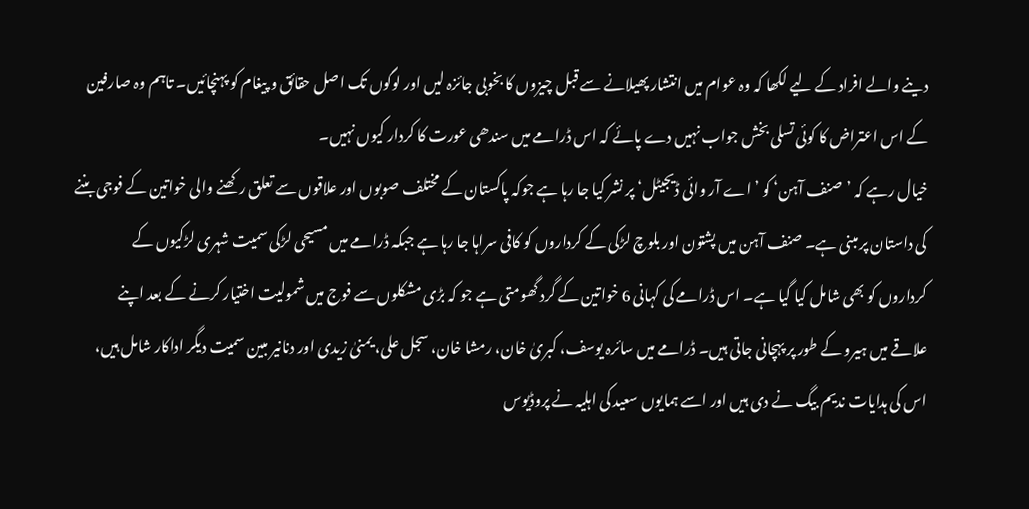دینے والے افراد کے لیے لکھا کہ وہ عوام میں انتشار پھیلانے سے قبل چیزوں کا بخوبی جائزہ لیں اور لوگوں تک اصل حقائق و پیغام کو پہنچائیں۔ تاہم وہ صارفین کے اس اعتراض کا کوئی تسلی بخش جواب نہیں دے پائے کہ اس ڈرامے میں سندھی عورت کا کردار کیوں نہیں۔
خیال رہے کہ ’صنف آہن‘ کو ’اے آر وائی ڈیجیٹل‘ پر نشر کیا جا رہا ہے جوکہ پاکستان کے مختلف صوبوں اور علاقوں سے تعلق رکھنے والی خواتین کے فوجی بننے کی داستان پر مبنی ہے۔ صنف آہن میں پشتون اور بلوچ لڑکی کے کرداروں کو کافی سراہا جا رہا ہے جبکہ ڈرامے میں مسیحی لڑکی سمیت شہری لڑکیوں کے کرداروں کو بھی شامل کیا گیا ہے۔ اس ڈرامے کی کہانی 6 خواتین کے گرد گھومتی ہے جو کہ بڑی مشکلوں سے فوج میں شمولیت اختیار کرنے کے بعد اپنے علاقے میں ہیرو کے طور پر پہچانی جاتی ہیں۔ ڈرامے میں سائرہ یوسف، کبریٰ خان، رمشا خان، سجل علی، یمنیٰ زیدی اور دنانیر مبین سمیت دیگر اداکار شامل ہیں، اس کی ہدایات ندیم بیگ نے دی ہیں اور اسے ہمایوں سعید کی اہلیہ نے پروڈیوس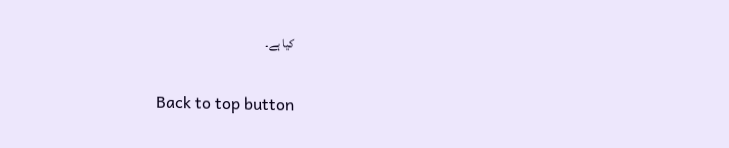کیا ہے۔

Back to top button